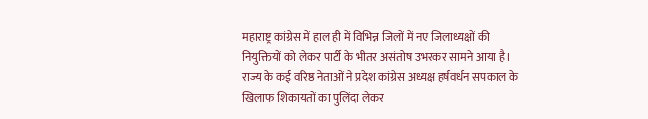महाराष्ट्र कांग्रेस में हाल ही में विभिन्न जिलों में नए जिलाध्यक्षों की नियुक्तियों को लेकर पार्टी के भीतर असंतोष उभरकर सामने आया है। राज्य के कई वरिष्ठ नेताओं ने प्रदेश कांग्रेस अध्यक्ष हर्षवर्धन सपकाल के खिलाफ शिकायतों का पुलिंदा लेकर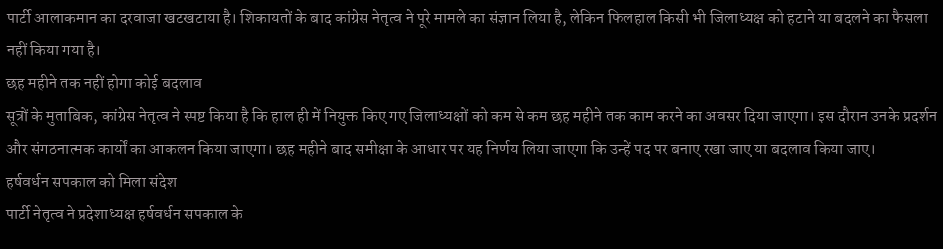पार्टी आलाकमान का दरवाजा खटखटाया है। शिकायतों के बाद कांग्रेस नेतृत्व ने पूरे मामले का संज्ञान लिया है, लेकिन फिलहाल किसी भी जिलाध्यक्ष को हटाने या बदलने का फैसला नहीं किया गया है।
छह महीने तक नहीं होगा कोई बदलाव
सूत्रों के मुताबिक, कांग्रेस नेतृत्व ने स्पष्ट किया है कि हाल ही में नियुक्त किए गए जिलाध्यक्षों को कम से कम छह महीने तक काम करने का अवसर दिया जाएगा। इस दौरान उनके प्रदर्शन और संगठनात्मक कार्यों का आकलन किया जाएगा। छह महीने बाद समीक्षा के आधार पर यह निर्णय लिया जाएगा कि उन्हें पद पर बनाए रखा जाए या बदलाव किया जाए।
हर्षवर्धन सपकाल को मिला संदेश
पार्टी नेतृत्व ने प्रदेशाध्यक्ष हर्षवर्धन सपकाल के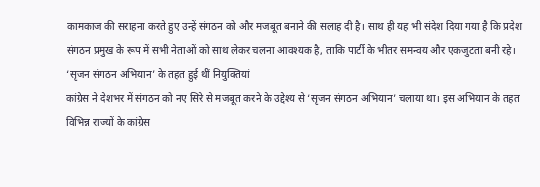कामकाज की सराहना करते हुए उन्हें संगठन को और मजबूत बनाने की सलाह दी है। साथ ही यह भी संदेश दिया गया है कि प्रदेश संगठन प्रमुख के रूप में सभी नेताओं को साथ लेकर चलना आवश्यक है, ताकि पार्टी के भीतर समन्वय और एकजुटता बनी रहे।
‘सृजन संगठन अभियान’ के तहत हुई थीं नियुक्तियां
कांग्रेस ने देशभर में संगठन को नए सिरे से मजबूत करने के उद्देश्य से ‘सृजन संगठन अभियान’ चलाया था। इस अभियान के तहत विभिन्न राज्यों के कांग्रेस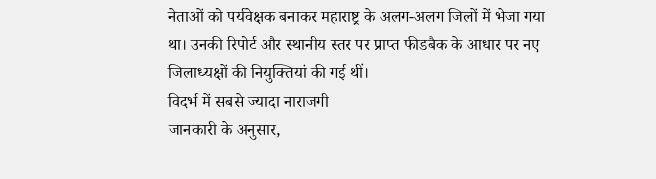नेताओं को पर्यवेक्षक बनाकर महाराष्ट्र के अलग-अलग जिलों में भेजा गया था। उनकी रिपोर्ट और स्थानीय स्तर पर प्राप्त फीडबैक के आधार पर नए जिलाध्यक्षों की नियुक्तियां की गई थीं।
विदर्भ में सबसे ज्यादा नाराजगी
जानकारी के अनुसार,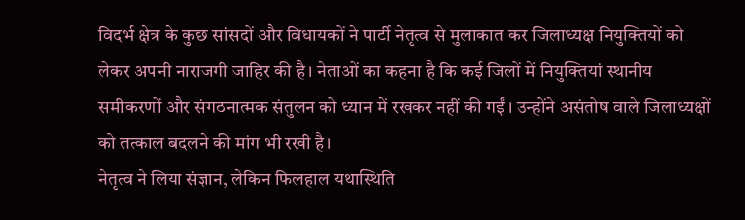विदर्भ क्षेत्र के कुछ सांसदों और विधायकों ने पार्टी नेतृत्व से मुलाकात कर जिलाध्यक्ष नियुक्तियों को लेकर अपनी नाराजगी जाहिर की है। नेताओं का कहना है कि कई जिलों में नियुक्तियां स्थानीय समीकरणों और संगठनात्मक संतुलन को ध्यान में रखकर नहीं की गईं। उन्होंने असंतोष वाले जिलाध्यक्षों को तत्काल बदलने की मांग भी रखी है।
नेतृत्व ने लिया संज्ञान, लेकिन फिलहाल यथास्थिति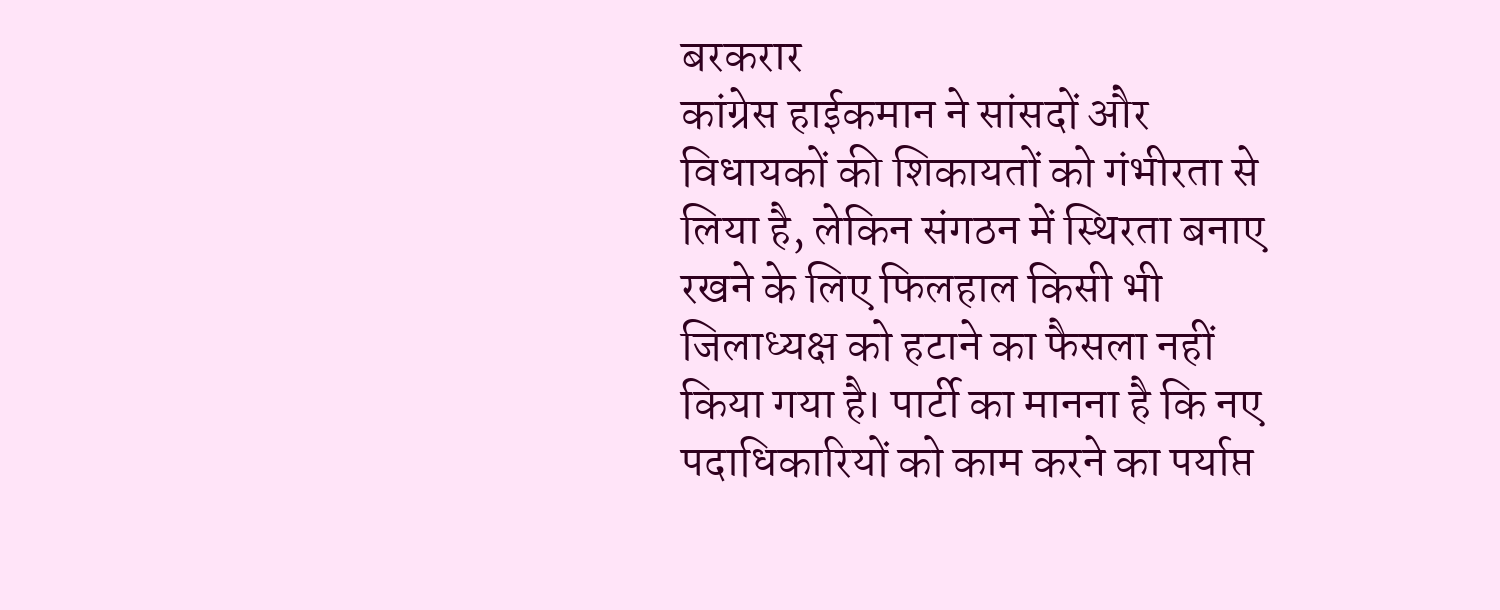बरकरार
कांग्रेस हाईकमान ने सांसदों और विधायकों की शिकायतों को गंभीरता से लिया है, लेकिन संगठन में स्थिरता बनाए रखने के लिए फिलहाल किसी भी जिलाध्यक्ष को हटाने का फैसला नहीं किया गया है। पार्टी का मानना है कि नए पदाधिकारियों को काम करने का पर्याप्त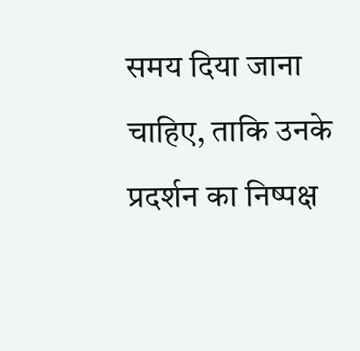समय दिया जाना चाहिए, ताकि उनके प्रदर्शन का निष्पक्ष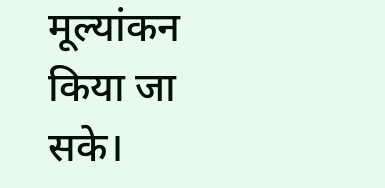मूल्यांकन किया जा सके।